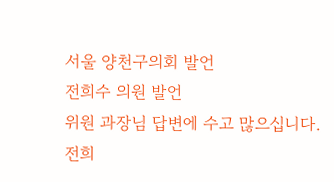서울 양천구의회 발언
전희수 의원 발언
위원 과장님 답변에 수고 많으십니다. 전희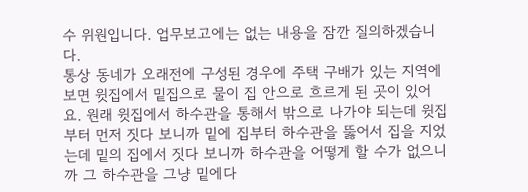수 위원입니다. 업무보고에는 없는 내용을 잠깐 질의하겠습니다.
통상 동네가 오래전에 구성된 경우에 주택 구배가 있는 지역에 보면 윗집에서 밑집으로 물이 집 안으로 흐르게 된 곳이 있어요. 원래 윗집에서 하수관을 통해서 밖으로 나가야 되는데 윗집부터 먼저 짓다 보니까 밑에 집부터 하수관을 뚫어서 집을 지었는데 밑의 집에서 짓다 보니까 하수관을 어떻게 할 수가 없으니까 그 하수관을 그냥 밑에다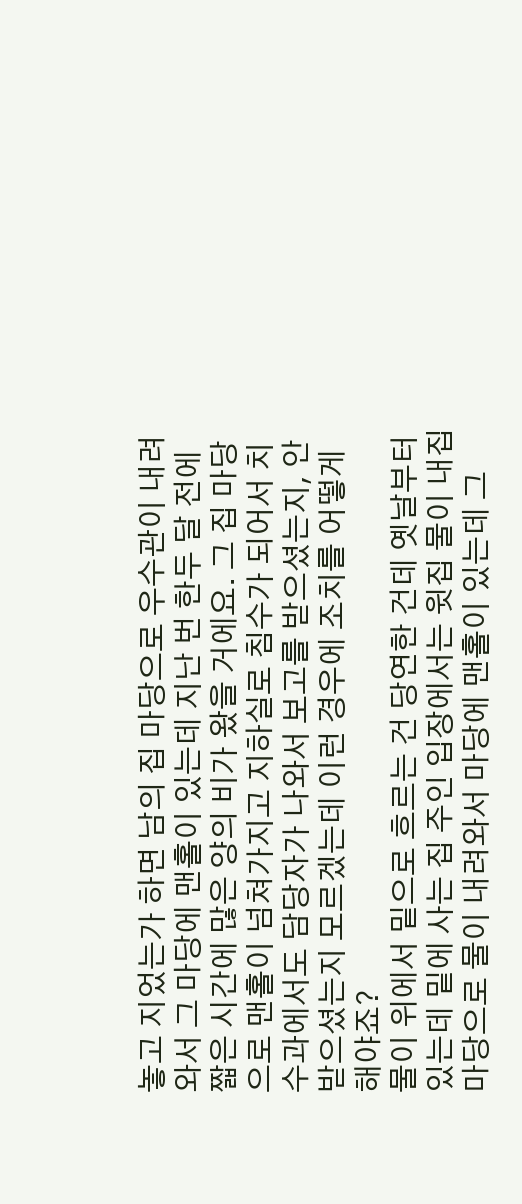놓고 지었는가 하면 남의 집 마당으로 우수관이 내려와서 그 마당에 맨홀이 있는데 지난 번 한두 달 전에 짧은 시간에 많은 양의 비가 왔을 거에요. 그 집 마당으로 맨홀이 넘쳐가지고 지하실로 침수가 되어서 치수과에서도 담당자가 나와서 보고를 받으셨는지, 안 받으셨는지 모르겠는데 이런 경우에 조치를 어떻게 해야죠?
물이 위에서 밑으로 흐르는 건 당연한 건데 옛날부터 있는데 밑에 사는 집 주인 입장에서는 윗집 물이 내집 마당으로 물이 내려와서 마당에 맨홀이 있는데 그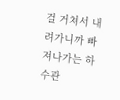걸 거쳐서 내려가니까 빠져나가는 하수관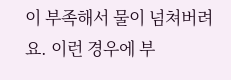이 부족해서 물이 넘쳐버려요. 이런 경우에 부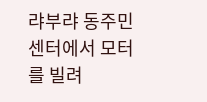랴부랴 동주민센터에서 모터를 빌려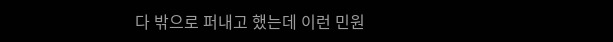다 밖으로 퍼내고 했는데 이런 민원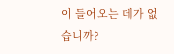이 들어오는 데가 없습니까?